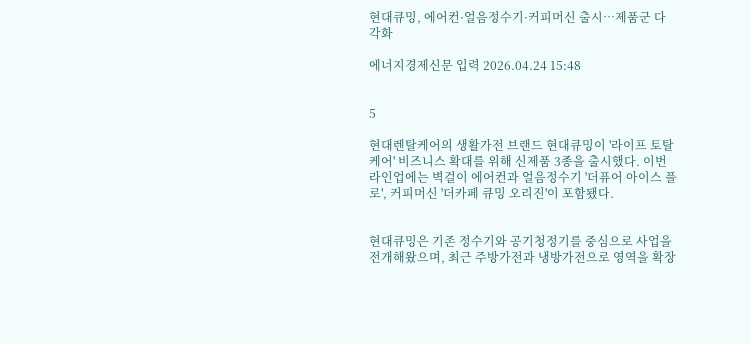현대큐밍, 에어컨·얼음정수기·커피머신 출시…제품군 다각화

에너지경제신문 입력 2026.04.24 15:48


5

현대렌탈케어의 생활가전 브랜드 현대큐밍이 '라이프 토탈 케어' 비즈니스 확대를 위해 신제품 3종을 출시했다. 이번 라인업에는 벽걸이 에어컨과 얼음정수기 '더퓨어 아이스 플로', 커피머신 '더카페 큐밍 오리진'이 포함됐다.


현대큐밍은 기존 정수기와 공기청정기를 중심으로 사업을 전개해왔으며, 최근 주방가전과 냉방가전으로 영역을 확장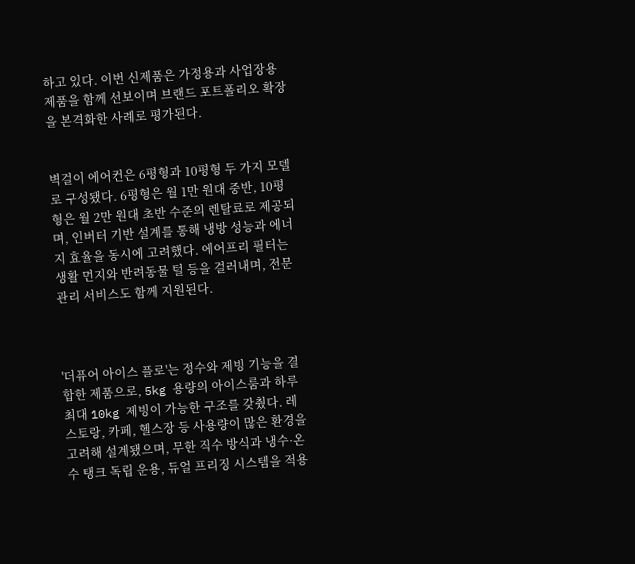하고 있다. 이번 신제품은 가정용과 사업장용 제품을 함께 선보이며 브랜드 포트폴리오 확장을 본격화한 사례로 평가된다.


벽걸이 에어컨은 6평형과 10평형 두 가지 모델로 구성됐다. 6평형은 월 1만 원대 중반, 10평형은 월 2만 원대 초반 수준의 렌탈료로 제공되며, 인버터 기반 설계를 통해 냉방 성능과 에너지 효율을 동시에 고려했다. 에어프리 필터는 생활 먼지와 반려동물 털 등을 걸러내며, 전문 관리 서비스도 함께 지원된다.



'더퓨어 아이스 플로'는 정수와 제빙 기능을 결합한 제품으로, 5kg 용량의 아이스룸과 하루 최대 10kg 제빙이 가능한 구조를 갖췄다. 레스토랑, 카페, 헬스장 등 사용량이 많은 환경을 고려해 설계됐으며, 무한 직수 방식과 냉수·온수 탱크 독립 운용, 듀얼 프리징 시스템을 적용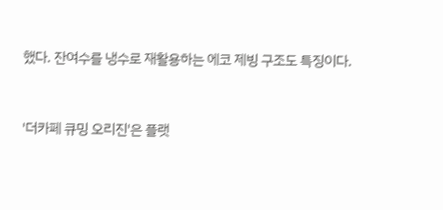했다. 잔여수를 냉수로 재활용하는 에코 제빙 구조도 특징이다.


'더카페 큐밍 오리진'은 플랫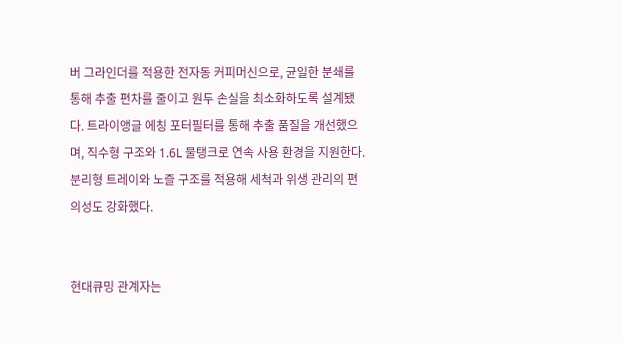버 그라인더를 적용한 전자동 커피머신으로, 균일한 분쇄를 통해 추출 편차를 줄이고 원두 손실을 최소화하도록 설계됐다. 트라이앵글 에칭 포터필터를 통해 추출 품질을 개선했으며, 직수형 구조와 1.6L 물탱크로 연속 사용 환경을 지원한다. 분리형 트레이와 노즐 구조를 적용해 세척과 위생 관리의 편의성도 강화했다.


현대큐밍 관계자는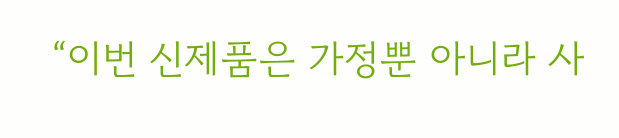“이번 신제품은 가정뿐 아니라 사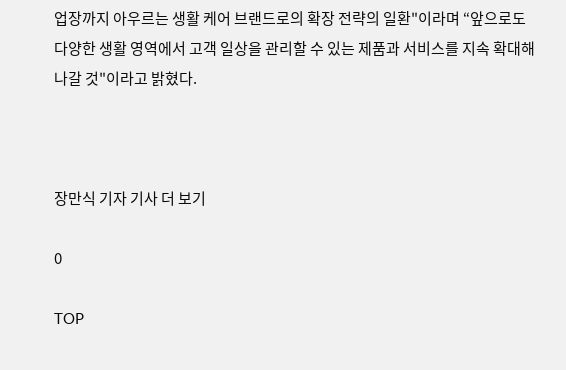업장까지 아우르는 생활 케어 브랜드로의 확장 전략의 일환"이라며 “앞으로도 다양한 생활 영역에서 고객 일상을 관리할 수 있는 제품과 서비스를 지속 확대해 나갈 것"이라고 밝혔다.



장만식 기자 기사 더 보기

0

TOP